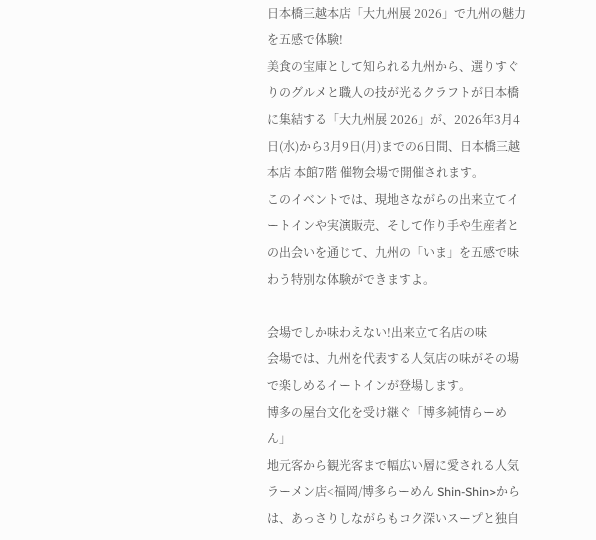日本橋三越本店「大九州展 2026」で九州の魅力を五感で体験!
美食の宝庫として知られる九州から、選りすぐりのグルメと職人の技が光るクラフトが日本橋に集結する「大九州展 2026」が、2026年3月4日(水)から3月9日(月)までの6日間、日本橋三越本店 本館7階 催物会場で開催されます。
このイベントでは、現地さながらの出来立てイートインや実演販売、そして作り手や生産者との出会いを通じて、九州の「いま」を五感で味わう特別な体験ができますよ。

会場でしか味わえない!出来立て名店の味
会場では、九州を代表する人気店の味がその場で楽しめるイートインが登場します。
博多の屋台文化を受け継ぐ「博多純情らーめん」
地元客から観光客まで幅広い層に愛される人気ラーメン店<福岡/博多らーめん Shin-Shin>からは、あっさりしながらもコク深いスープと独自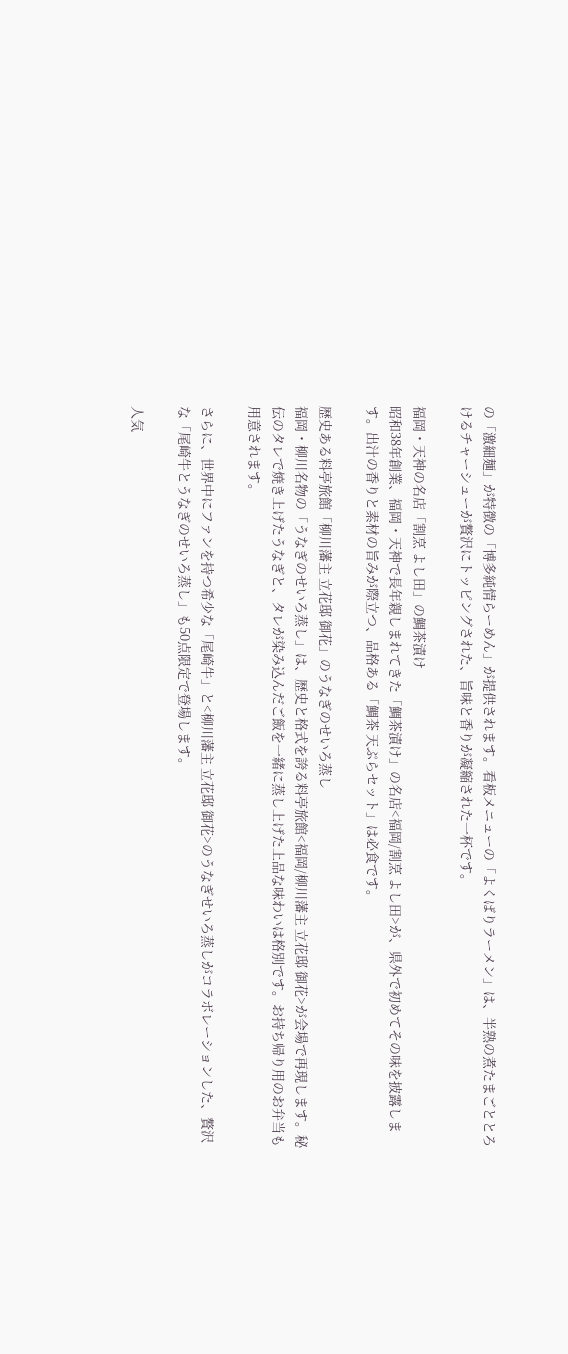の「激細麺」が特徴の「博多純情らーめん」が提供されます。看板メニューの「よくばりラーメン」は、半熟の煮たまごととろけるチャーシューが贅沢にトッピングされた、旨味と香りが凝縮された一杯です。

福岡・天神の名店「割烹 よし田」の鯛茶漬け
昭和38年創業、福岡・天神で長年親しまれてきた「鯛茶漬け」の名店<福岡/割烹 よし田>が、県外で初めてその味を披露します。出汁の香りと素材の旨みが際立つ、品格ある「鯛茶 天ぷらセット」は必食です。

歴史ある料亭旅館「柳川藩主 立花邸 御花」のうなぎのせいろ蒸し
福岡・柳川名物の「うなぎのせいろ蒸し」は、歴史と格式を誇る料亭旅館<福岡/柳川藩主 立花邸 御花>が会場で再現します。秘伝のタレで焼き上げたうなぎと、タレが染み込んだご飯を一緒に蒸し上げた上品な味わいは格別です。お持ち帰り用のお弁当も用意されます。

さらに、世界中にファンを持つ希少な「尾崎牛」と<柳川藩主 立花邸 御花>のうなぎせいろ蒸しがコラボレーションした、贅沢な「尾崎牛とうなぎのせいろ蒸し」も50点限定で登場します。

人気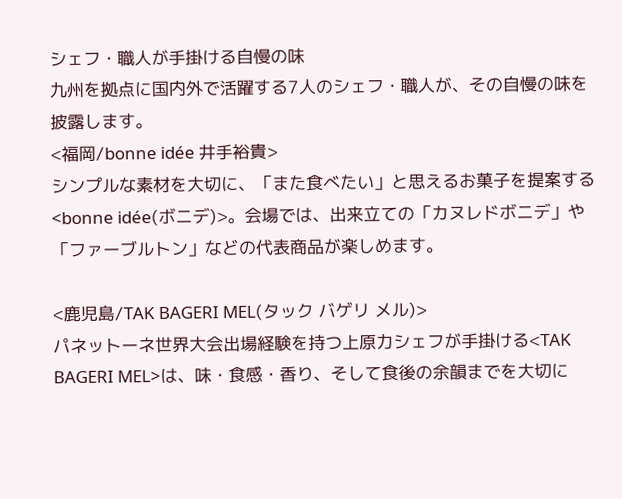シェフ・職人が手掛ける自慢の味
九州を拠点に国内外で活躍する7人のシェフ・職人が、その自慢の味を披露します。
<福岡/bonne idée 井手裕貴>
シンプルな素材を大切に、「また食べたい」と思えるお菓子を提案する<bonne idée(ボニデ)>。会場では、出来立ての「カヌレドボニデ」や「ファーブルトン」などの代表商品が楽しめます。

<鹿児島/TAK BAGERI MEL(タック バゲリ メル)>
パネットーネ世界大会出場経験を持つ上原力シェフが手掛ける<TAK BAGERI MEL>は、味・食感・香り、そして食後の余韻までを大切に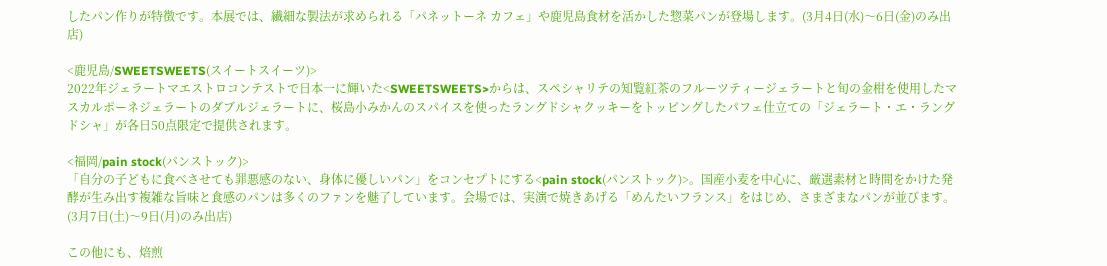したパン作りが特徴です。本展では、繊細な製法が求められる「パネットーネ カフェ」や鹿児島食材を活かした惣菜パンが登場します。(3月4日(水)〜6日(金)のみ出店)

<鹿児島/SWEETSWEETS(スイートスイーツ)>
2022年ジェラートマエストロコンテストで日本一に輝いた<SWEETSWEETS>からは、スペシャリテの知覧紅茶のフルーツティージェラートと旬の金柑を使用したマスカルポーネジェラートのダブルジェラートに、桜島小みかんのスパイスを使ったラングドシャクッキーをトッピングしたパフェ仕立ての「ジェラート・エ・ラングドシャ」が各日50点限定で提供されます。

<福岡/pain stock(パンストック)>
「自分の子どもに食べさせても罪悪感のない、身体に優しいパン」をコンセプトにする<pain stock(パンストック)>。国産小麦を中心に、厳選素材と時間をかけた発酵が生み出す複雑な旨味と食感のパンは多くのファンを魅了しています。会場では、実演で焼きあげる「めんたいフランス」をはじめ、さまざまなパンが並びます。(3月7日(土)〜9日(月)のみ出店)

この他にも、焙煎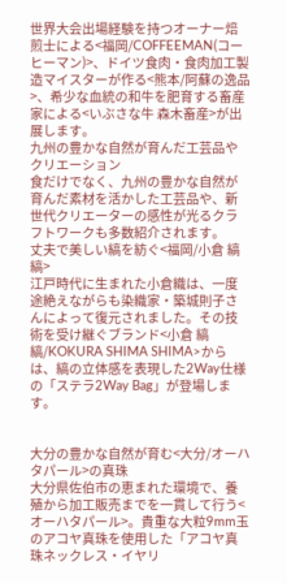世界大会出場経験を持つオーナー焙煎士による<福岡/COFFEEMAN(コーヒーマン)>、ドイツ食肉・食肉加工製造マイスターが作る<熊本/阿蘇の逸品>、希少な血統の和牛を肥育する畜産家による<いぶさな牛 森木畜産>が出展します。
九州の豊かな自然が育んだ工芸品やクリエーション
食だけでなく、九州の豊かな自然が育んだ素材を活かした工芸品や、新世代クリエーターの感性が光るクラフトワークも多数紹介されます。
丈夫で美しい縞を紡ぐ<福岡/小倉 縞縞>
江戸時代に生まれた小倉織は、一度途絶えながらも染織家・築城則子さんによって復元されました。その技術を受け継ぐブランド<小倉 縞縞/KOKURA SHIMA SHIMA>からは、縞の立体感を表現した2Way仕様の「ステラ2Way Bag」が登場します。


大分の豊かな自然が育む<大分/オーハタパール>の真珠
大分県佐伯市の恵まれた環境で、養殖から加工販売までを一貫して行う<オーハタパール>。貴重な大粒9mm玉のアコヤ真珠を使用した「アコヤ真珠ネックレス・イヤリ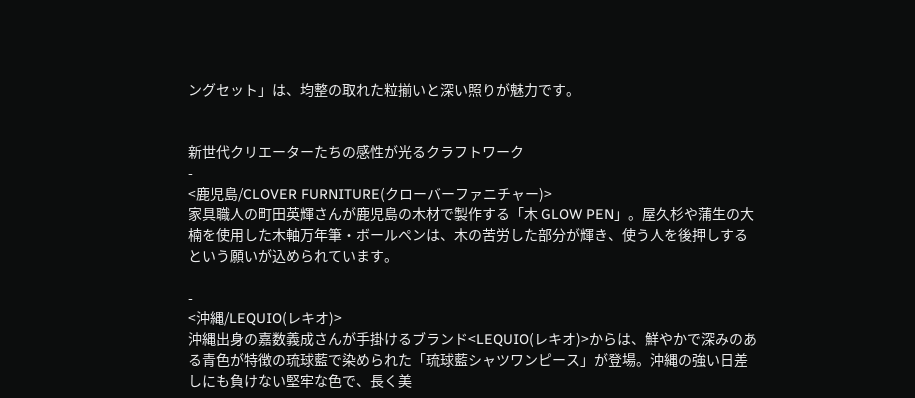ングセット」は、均整の取れた粒揃いと深い照りが魅力です。


新世代クリエーターたちの感性が光るクラフトワーク
-
<鹿児島/CLOVER FURNITURE(クローバーファニチャー)>
家具職人の町田英輝さんが鹿児島の木材で製作する「木 GLOW PEN」。屋久杉や蒲生の大楠を使用した木軸万年筆・ボールペンは、木の苦労した部分が輝き、使う人を後押しするという願いが込められています。

-
<沖縄/LEQUIO(レキオ)>
沖縄出身の嘉数義成さんが手掛けるブランド<LEQUIO(レキオ)>からは、鮮やかで深みのある青色が特徴の琉球藍で染められた「琉球藍シャツワンピース」が登場。沖縄の強い日差しにも負けない堅牢な色で、長く美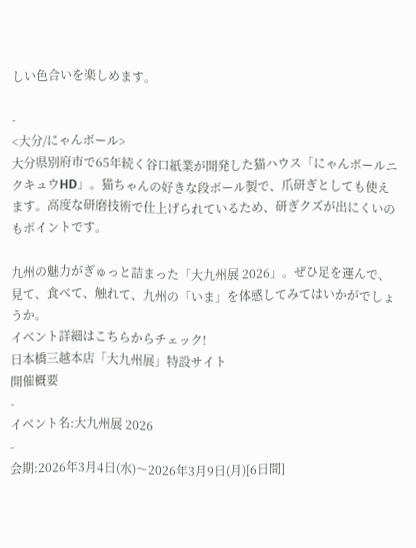しい色合いを楽しめます。

-
<大分/にゃんボール>
大分県別府市で65年続く谷口紙業が開発した猫ハウス「にゃんボールニクキュウHD」。猫ちゃんの好きな段ボール製で、爪研ぎとしても使えます。高度な研磨技術で仕上げられているため、研ぎクズが出にくいのもポイントです。

九州の魅力がぎゅっと詰まった「大九州展 2026」。ぜひ足を運んで、見て、食べて、触れて、九州の「いま」を体感してみてはいかがでしょうか。
イベント詳細はこちらからチェック!
日本橋三越本店「大九州展」特設サイト
開催概要
-
イベント名:大九州展 2026
-
会期:2026年3月4日(水)〜2026年3月9日(月)[6日間]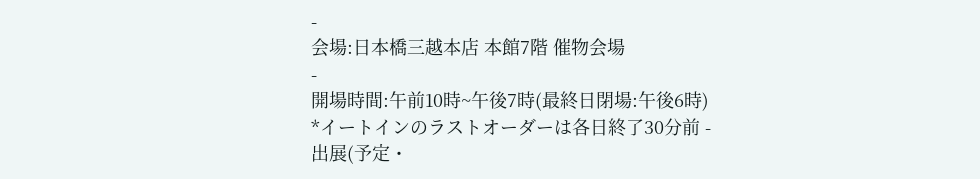-
会場:日本橋三越本店 本館7階 催物会場
-
開場時間:午前10時~午後7時(最終日閉場:午後6時)
*イートインのラストオーダーは各日終了30分前 -
出展(予定・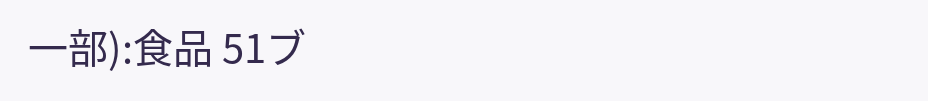一部):食品 51ブ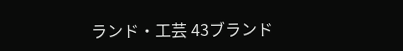ランド・工芸 43ブランド